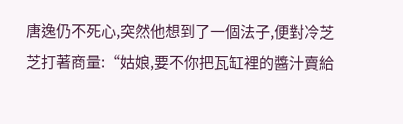唐逸仍不死心,突然他想到了一個法子,便對冷芝芝打著商量:“姑娘,要不你把瓦缸裡的醬汁賣給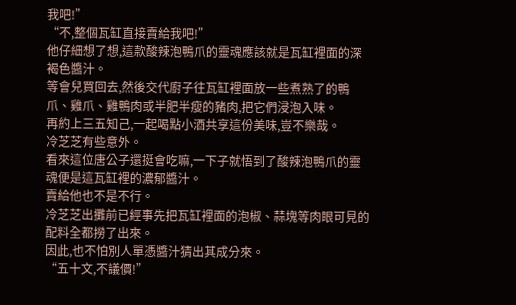我吧!”
“不,整個瓦缸直接賣給我吧!”
他仔細想了想,這款酸辣泡鴨爪的靈魂應該就是瓦缸裡面的深褐色醬汁。
等會兒買回去,然後交代廚子往瓦缸裡面放一些煮熟了的鴨爪、雞爪、雞鴨肉或半肥半瘦的豬肉,把它們浸泡入味。
再約上三五知己,一起喝點小酒共享這份美味,豈不樂哉。
冷芝芝有些意外。
看來這位唐公子還挺會吃嘛,一下子就悟到了酸辣泡鴨爪的靈魂便是這瓦缸裡的濃郁醬汁。
賣給他也不是不行。
冷芝芝出攤前已經事先把瓦缸裡面的泡椒、蒜塊等肉眼可見的配料全都撈了出來。
因此,也不怕別人單憑醬汁猜出其成分來。
“五十文,不議價!”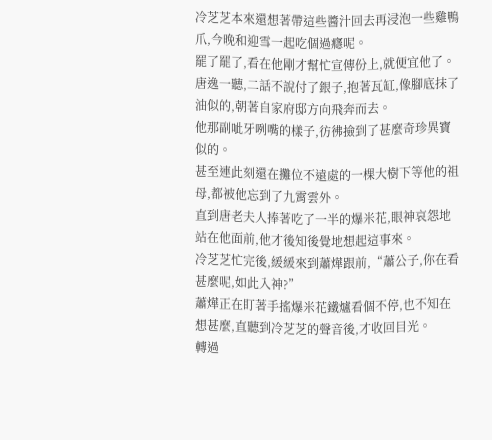冷芝芝本來還想著帶這些醬汁回去再浸泡一些雞鴨爪,今晚和迎雪一起吃個過癮呢。
罷了罷了,看在他剛才幫忙宣傳份上,就便宜他了。
唐逸一聽,二話不說付了銀子,抱著瓦缸,像腳底抹了油似的,朝著自家府邸方向飛奔而去。
他那副呲牙咧嘴的樣子,彷彿撿到了甚麼奇珍異寶似的。
甚至連此刻還在攤位不遠處的一棵大樹下等他的祖母,都被他忘到了九霄雲外。
直到唐老夫人捧著吃了一半的爆米花,眼神哀怨地站在他面前,他才後知後覺地想起這事來。
冷芝芝忙完後,緩緩來到蕭燁跟前,“蕭公子,你在看甚麼呢,如此入神?”
蕭燁正在盯著手搖爆米花鐵爐看個不停,也不知在想甚麼,直聽到冷芝芝的聲音後,才收回目光。
轉過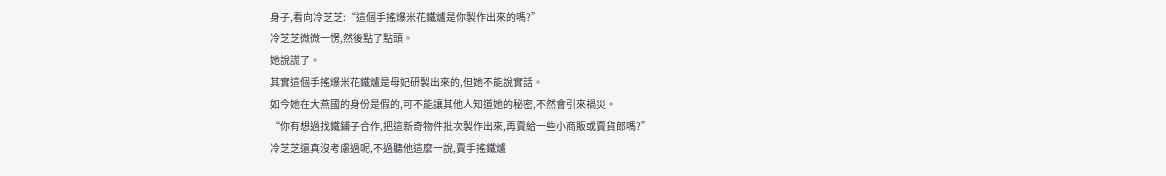身子,看向冷芝芝:“這個手搖爆米花鐵爐是你製作出來的嗎?”
冷芝芝微微一愣,然後點了點頭。
她說謊了。
其實這個手搖爆米花鐵爐是母妃研製出來的,但她不能說實話。
如今她在大燕國的身份是假的,可不能讓其他人知道她的秘密,不然會引來禍災。
“你有想過找鐵鋪子合作,把這新奇物件批次製作出來,再賣給一些小商販或賣貨郎嗎?”
冷芝芝還真沒考慮過呢,不過聽他這麼一說,賣手搖鐵爐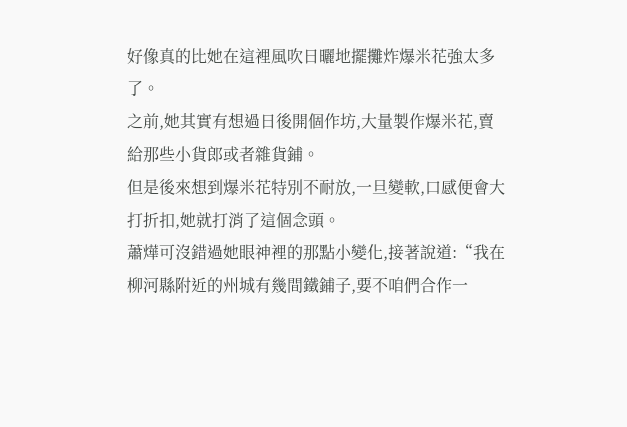好像真的比她在這裡風吹日曬地擺攤炸爆米花強太多了。
之前,她其實有想過日後開個作坊,大量製作爆米花,賣給那些小貨郎或者雜貨鋪。
但是後來想到爆米花特別不耐放,一旦變軟,口感便會大打折扣,她就打消了這個念頭。
蕭燁可沒錯過她眼神裡的那點小變化,接著說道:“我在柳河縣附近的州城有幾間鐵鋪子,要不咱們合作一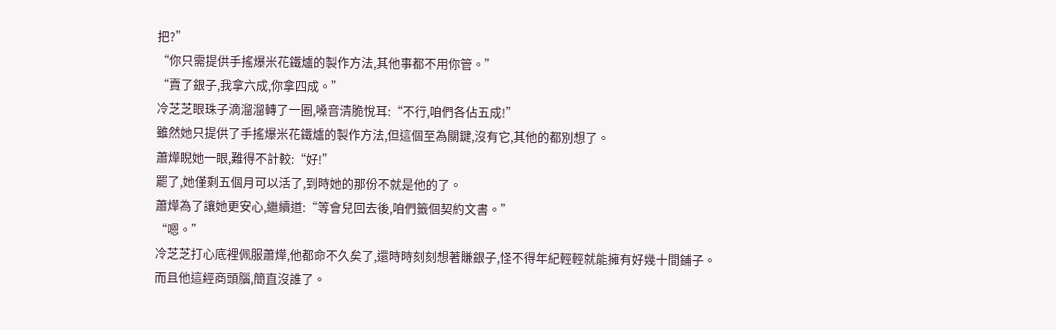把?”
“你只需提供手搖爆米花鐵爐的製作方法,其他事都不用你管。”
“賣了銀子,我拿六成,你拿四成。”
冷芝芝眼珠子滴溜溜轉了一圈,嗓音清脆悅耳:“不行,咱們各佔五成!”
雖然她只提供了手搖爆米花鐵爐的製作方法,但這個至為關鍵,沒有它,其他的都別想了。
蕭燁睨她一眼,難得不計較:“好!”
罷了,她僅剩五個月可以活了,到時她的那份不就是他的了。
蕭燁為了讓她更安心,繼續道:“等會兒回去後,咱們籤個契約文書。”
“嗯。”
冷芝芝打心底裡佩服蕭燁,他都命不久矣了,還時時刻刻想著賺銀子,怪不得年紀輕輕就能擁有好幾十間鋪子。
而且他這經商頭腦,簡直沒誰了。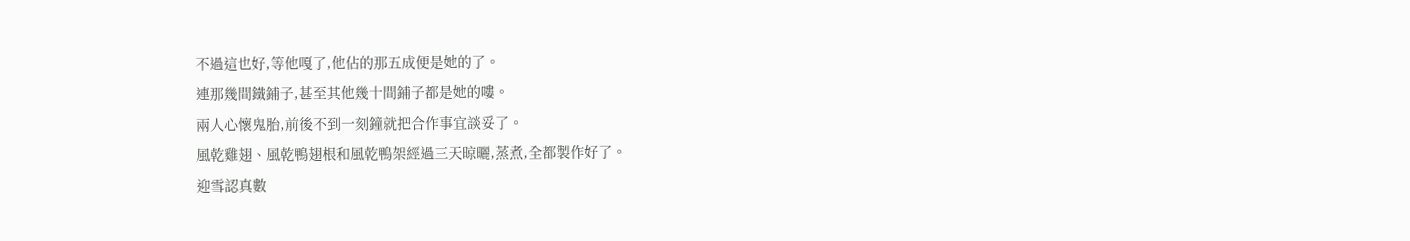不過這也好,等他嘎了,他佔的那五成便是她的了。
連那幾間鐵鋪子,甚至其他幾十間鋪子都是她的嘍。
兩人心懷鬼胎,前後不到一刻鐘就把合作事宜談妥了。
風乾雞翅、風乾鴨翅根和風乾鴨架經過三天晾曬,蒸煮,全都製作好了。
迎雪認真數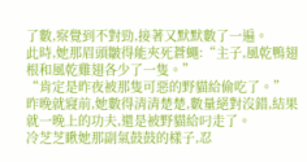了數,察覺到不對勁,接著又默默數了一遍。
此時,她那眉頭皺得能夾死蒼蠅:“主子,風乾鴨翅根和風乾雞翅各少了一隻。”
“肯定是昨夜被那隻可惡的野貓給偷吃了。”
昨晚就寢前,她數得清清楚楚,數量絕對沒錯,結果就一晚上的功夫,還是被野貓給叼走了。
冷芝芝瞅她那副氣鼓鼓的樣子,忍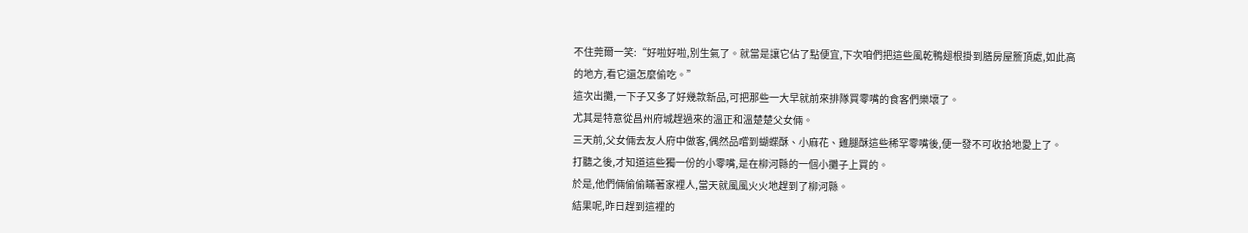不住莞爾一笑:“好啦好啦,別生氣了。就當是讓它佔了點便宜,下次咱們把這些風乾鴨翅根掛到膳房屋簷頂處,如此高的地方,看它還怎麼偷吃。”
這次出攤,一下子又多了好幾款新品,可把那些一大早就前來排隊買零嘴的食客們樂壞了。
尤其是特意從昌州府城趕過來的溫正和溫楚楚父女倆。
三天前,父女倆去友人府中做客,偶然品嚐到蝴蝶酥、小麻花、雞腿酥這些稀罕零嘴後,便一發不可收拾地愛上了。
打聽之後,才知道這些獨一份的小零嘴,是在柳河縣的一個小攤子上買的。
於是,他們倆偷偷瞞著家裡人,當天就風風火火地趕到了柳河縣。
結果呢,昨日趕到這裡的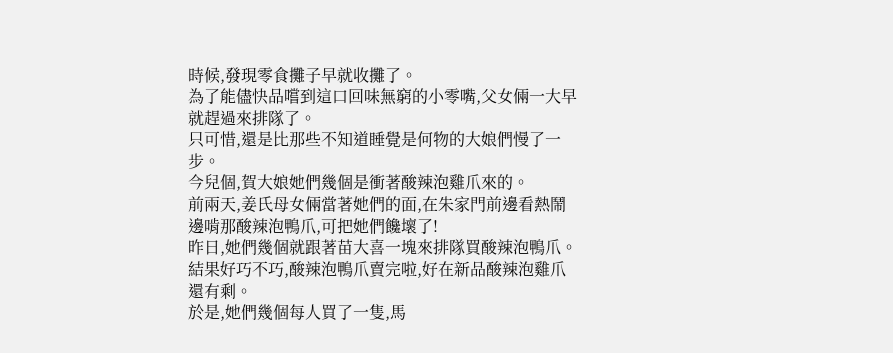時候,發現零食攤子早就收攤了。
為了能儘快品嚐到這口回味無窮的小零嘴,父女倆一大早就趕過來排隊了。
只可惜,還是比那些不知道睡覺是何物的大娘們慢了一步。
今兒個,賀大娘她們幾個是衝著酸辣泡雞爪來的。
前兩天,姜氏母女倆當著她們的面,在朱家門前邊看熱鬧邊啃那酸辣泡鴨爪,可把她們饞壞了!
昨日,她們幾個就跟著苗大喜一塊來排隊買酸辣泡鴨爪。
結果好巧不巧,酸辣泡鴨爪賣完啦,好在新品酸辣泡雞爪還有剩。
於是,她們幾個每人買了一隻,馬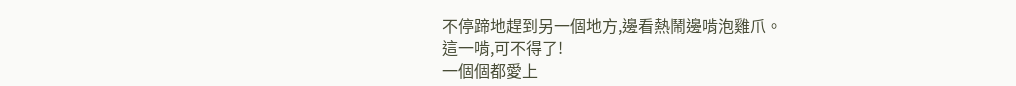不停蹄地趕到另一個地方,邊看熱鬧邊啃泡雞爪。
這一啃,可不得了!
一個個都愛上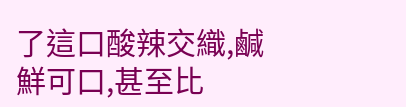了這口酸辣交織,鹹鮮可口,甚至比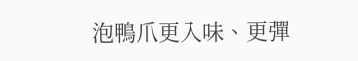泡鴨爪更入味、更彈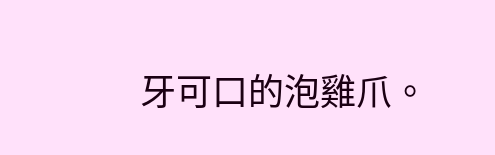牙可口的泡雞爪。